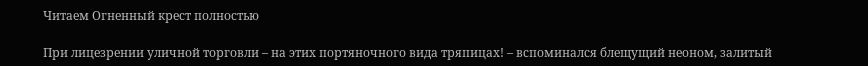Читаем Огненный крест полностью

При лицезрении уличной торговли – на этих портяночного вида тряпицах! – вспоминался блещущий неоном, залитый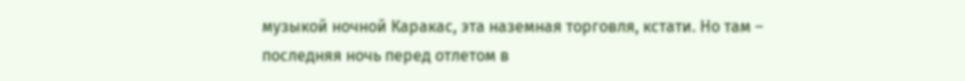музыкой ночной Каракас, эта наземная торговля, кстати. Но там – последняя ночь перед отлетом в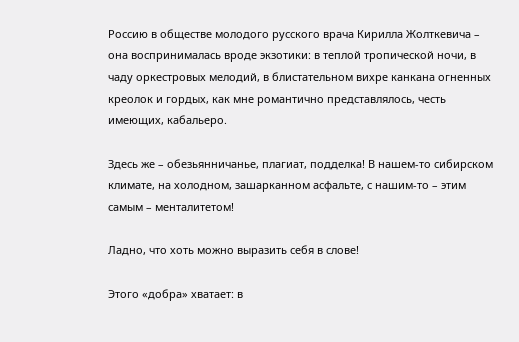Россию в обществе молодого русского врача Кирилла Жолткевича – она воспринималась вроде экзотики: в теплой тропической ночи, в чаду оркестровых мелодий, в блистательном вихре канкана огненных креолок и гордых, как мне романтично представлялось, честь имеющих, кабальеро.

Здесь же – обезьянничанье, плагиат, подделка! В нашем-то сибирском климате, на холодном, зашарканном асфальте, с нашим-то – этим самым – менталитетом!

Ладно, что хоть можно выразить себя в слове!

Этого «добра» хватает: в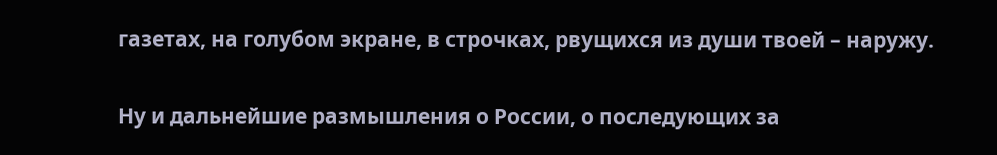газетах, на голубом экране, в строчках, рвущихся из души твоей – наружу.

Ну и дальнейшие размышления о России, о последующих за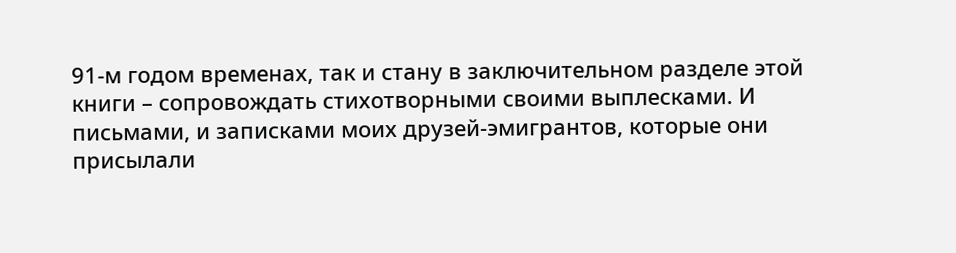91-м годом временах, так и стану в заключительном разделе этой книги – сопровождать стихотворными своими выплесками. И письмами, и записками моих друзей-эмигрантов, которые они присылали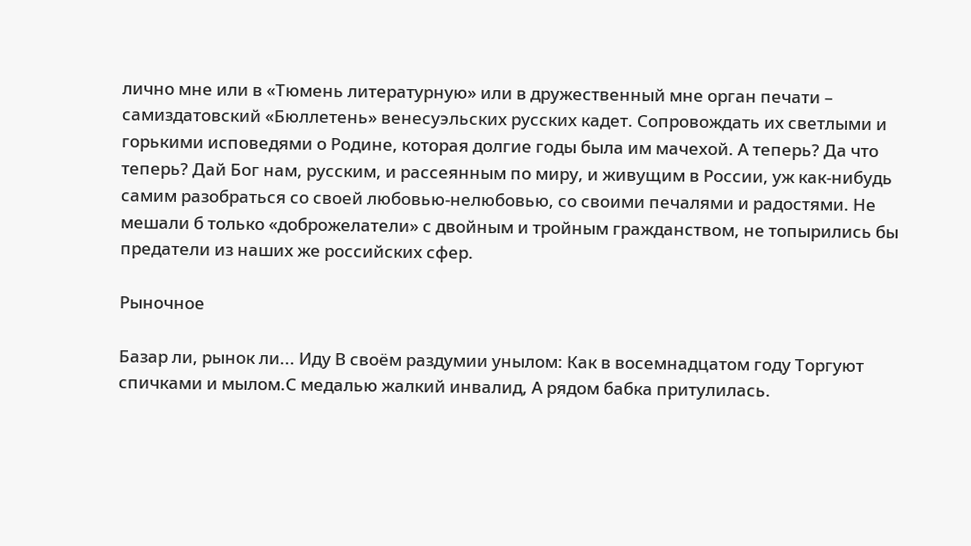лично мне или в «Тюмень литературную» или в дружественный мне орган печати – самиздатовский «Бюллетень» венесуэльских русских кадет. Сопровождать их светлыми и горькими исповедями о Родине, которая долгие годы была им мачехой. А теперь? Да что теперь? Дай Бог нам, русским, и рассеянным по миру, и живущим в России, уж как-нибудь самим разобраться со своей любовью-нелюбовью, со своими печалями и радостями. Не мешали б только «доброжелатели» с двойным и тройным гражданством, не топырились бы предатели из наших же российских сфер.

Рыночное

Базар ли, рынок ли... Иду В своём раздумии унылом: Как в восемнадцатом году Торгуют спичками и мылом.С медалью жалкий инвалид, А рядом бабка притулилась.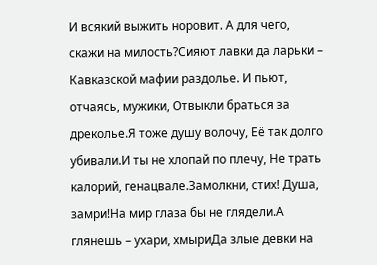И всякий выжить норовит. А для чего, скажи на милость?Сияют лавки да ларьки – Кавказской мафии раздолье. И пьют, отчаясь, мужики, Отвыкли браться за дреколье.Я тоже душу волочу, Её так долго убивали.И ты не хлопай по плечу, Не трать калорий, генацвале.Замолкни, стих! Душа, замри!На мир глаза бы не глядели.А глянешь – ухари, хмыриДа злые девки на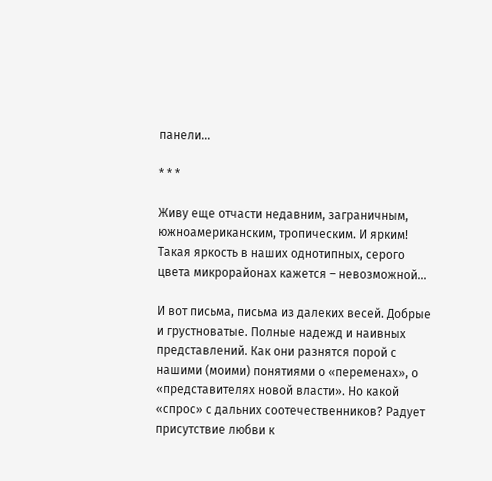панели...

* * *

Живу еще отчасти недавним, заграничным, южноамериканским, тропическим. И ярким! Такая яркость в наших однотипных, серого цвета микрорайонах кажется – невозможной...

И вот письма, письма из далеких весей. Добрые и грустноватые. Полные надежд и наивных представлений. Как они разнятся порой с нашими (моими) понятиями о «переменах», о «представителях новой власти». Но какой «спрос» с дальних соотечественников? Радует присутствие любви к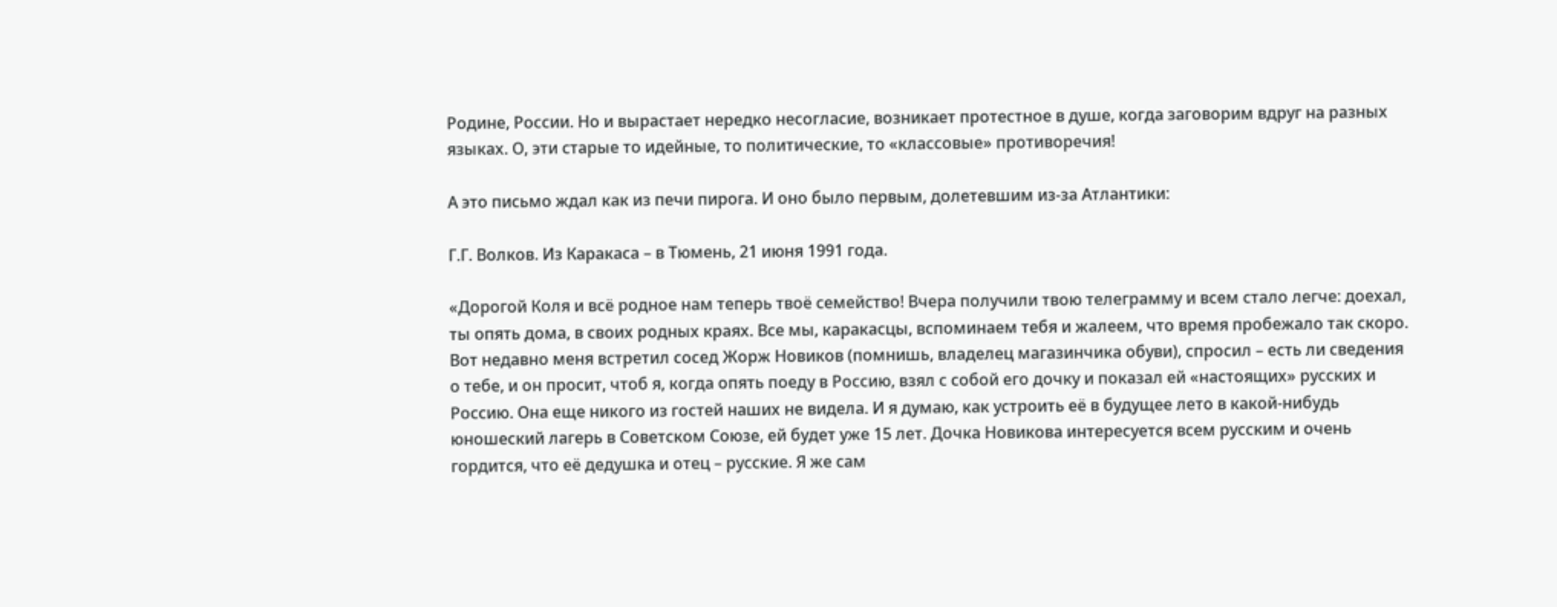Родине, России. Но и вырастает нередко несогласие, возникает протестное в душе, когда заговорим вдруг на разных языках. О, эти старые то идейные, то политические, то «классовые» противоречия!

А это письмо ждал как из печи пирога. И оно было первым, долетевшим из-за Атлантики:

Г.Г. Волков. Из Каракаса – в Тюмень, 21 июня 1991 года.

«Дорогой Коля и всё родное нам теперь твоё семейство! Вчера получили твою телеграмму и всем стало легче: доехал, ты опять дома, в своих родных краях. Все мы, каракасцы, вспоминаем тебя и жалеем, что время пробежало так скоро. Вот недавно меня встретил сосед Жорж Новиков (помнишь, владелец магазинчика обуви), спросил – есть ли сведения о тебе, и он просит, чтоб я, когда опять поеду в Россию, взял с собой его дочку и показал ей «настоящих» русских и Россию. Она еще никого из гостей наших не видела. И я думаю, как устроить её в будущее лето в какой-нибудь юношеский лагерь в Советском Союзе, ей будет уже 15 лет. Дочка Новикова интересуется всем русским и очень гордится, что её дедушка и отец – русские. Я же сам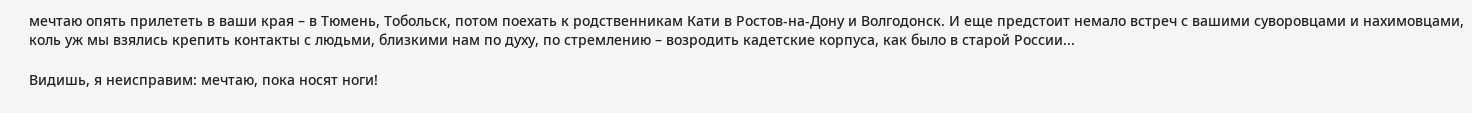мечтаю опять прилететь в ваши края – в Тюмень, Тобольск, потом поехать к родственникам Кати в Ростов-на-Дону и Волгодонск. И еще предстоит немало встреч с вашими суворовцами и нахимовцами, коль уж мы взялись крепить контакты с людьми, близкими нам по духу, по стремлению – возродить кадетские корпуса, как было в старой России...

Видишь, я неисправим: мечтаю, пока носят ноги!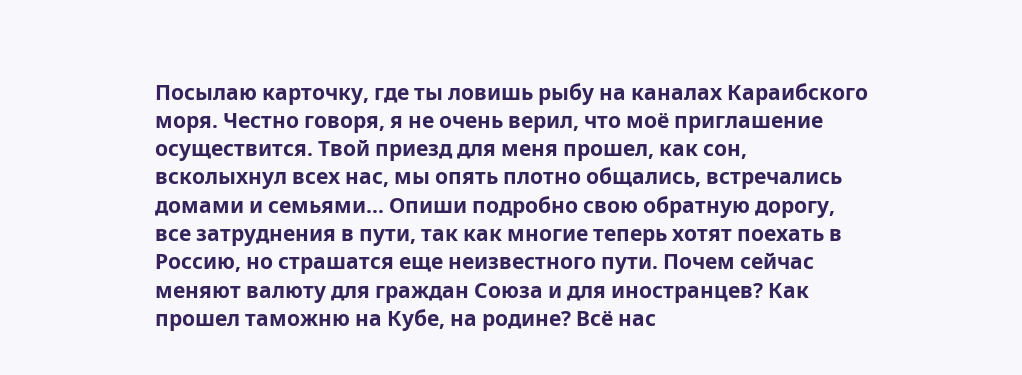Посылаю карточку, где ты ловишь рыбу на каналах Караибского моря. Честно говоря, я не очень верил, что моё приглашение осуществится. Твой приезд для меня прошел, как сон, всколыхнул всех нас, мы опять плотно общались, встречались домами и семьями... Опиши подробно свою обратную дорогу, все затруднения в пути, так как многие теперь хотят поехать в Россию, но страшатся еще неизвестного пути. Почем сейчас меняют валюту для граждан Союза и для иностранцев? Как прошел таможню на Кубе, на родине? Всё нас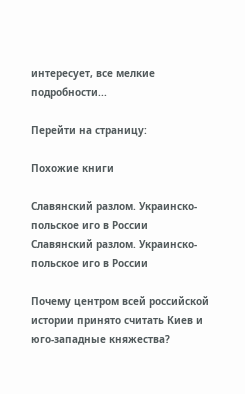интересует, все мелкие подробности...

Перейти на страницу:

Похожие книги

Славянский разлом. Украинско-польское иго в России
Славянский разлом. Украинско-польское иго в России

Почему центром всей российской истории принято считать Киев и юго-западные княжества?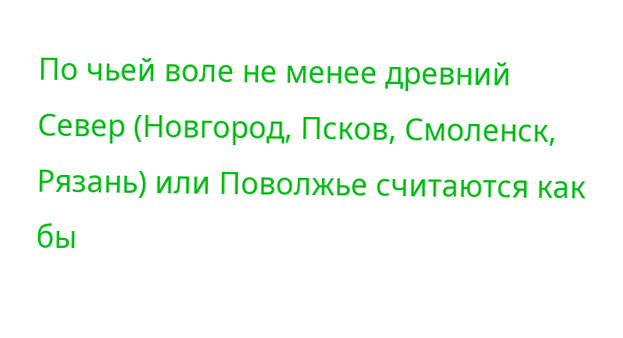По чьей воле не менее древний Север (Новгород, Псков, Смоленск, Рязань) или Поволжье считаются как бы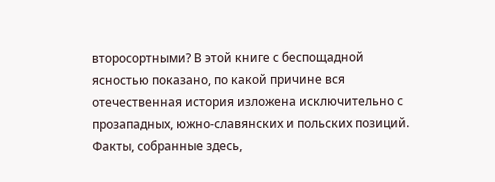второсортными? В этой книге с беспощадной ясностью показано, по какой причине вся отечественная история изложена исключительно с прозападных, южно-славянских и польских позиций. Факты, собранные здесь,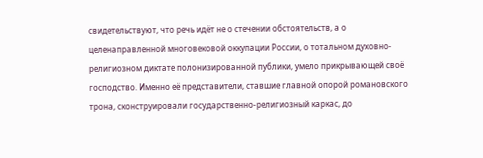свидетельствуют, что речь идёт не о стечении обстоятельств, а о целенаправленной многовековой оккупации России, о тотальном духовно-религиозном диктате полонизированной публики, умело прикрывающей своё господство. Именно её представители, ставшие главной опорой романовского трона, сконструировали государственно-религиозный каркас, до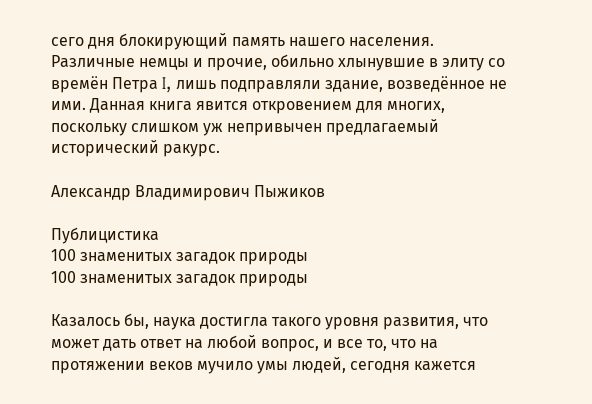сего дня блокирующий память нашего населения. Различные немцы и прочие, обильно хлынувшие в элиту со времён Петра I, лишь подправляли здание, возведённое не ими. Данная книга явится откровением для многих, поскольку слишком уж непривычен предлагаемый исторический ракурс.

Александр Владимирович Пыжиков

Публицистика
100 знаменитых загадок природы
100 знаменитых загадок природы

Казалось бы, наука достигла такого уровня развития, что может дать ответ на любой вопрос, и все то, что на протяжении веков мучило умы людей, сегодня кажется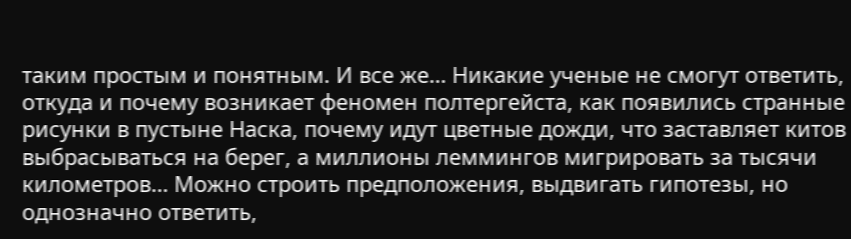таким простым и понятным. И все же… Никакие ученые не смогут ответить, откуда и почему возникает феномен полтергейста, как появились странные рисунки в пустыне Наска, почему идут цветные дожди, что заставляет китов выбрасываться на берег, а миллионы леммингов мигрировать за тысячи километров… Можно строить предположения, выдвигать гипотезы, но однозначно ответить,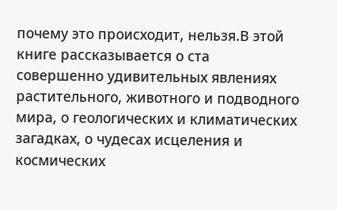почему это происходит, нельзя.В этой книге рассказывается о ста совершенно удивительных явлениях растительного, животного и подводного мира, о геологических и климатических загадках, о чудесах исцеления и космических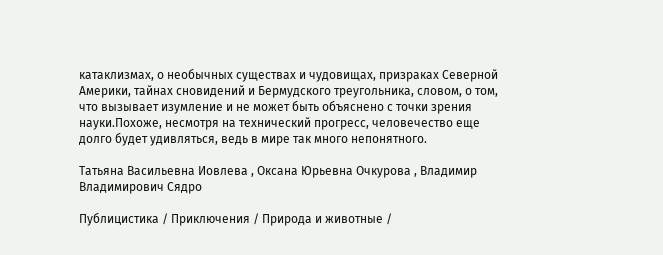катаклизмах, о необычных существах и чудовищах, призраках Северной Америки, тайнах сновидений и Бермудского треугольника, словом, о том, что вызывает изумление и не может быть объяснено с точки зрения науки.Похоже, несмотря на технический прогресс, человечество еще долго будет удивляться, ведь в мире так много непонятного.

Татьяна Васильевна Иовлева , Оксана Юрьевна Очкурова , Владимир Владимирович Сядро

Публицистика / Приключения / Природа и животные /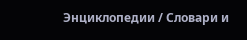Энциклопедии / Словари и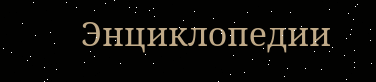Энциклопедии